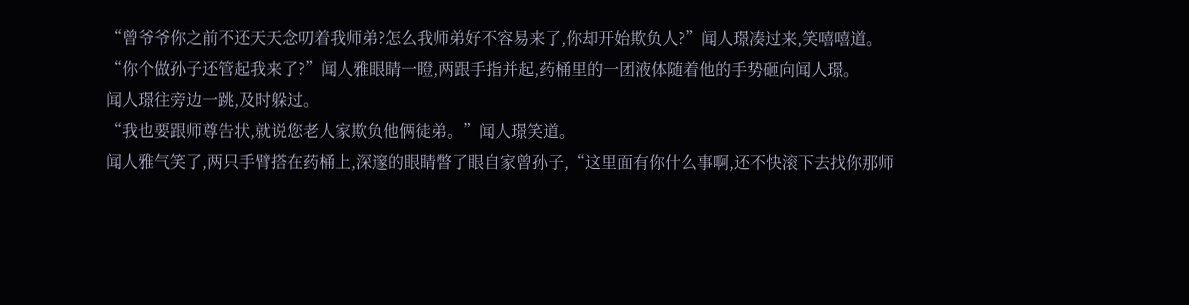“曾爷爷你之前不还天天念叨着我师弟?怎么我师弟好不容易来了,你却开始欺负人?”闻人璟凑过来,笑嘻嘻道。
“你个做孙子还管起我来了?”闻人雅眼睛一瞪,两跟手指并起,药桶里的一团液体随着他的手势砸向闻人璟。
闻人璟往旁边一跳,及时躲过。
“我也要跟师尊告状,就说您老人家欺负他俩徒弟。”闻人璟笑道。
闻人雅气笑了,两只手臂搭在药桶上,深邃的眼睛瞥了眼自家曾孙子,“这里面有你什么事啊,还不快滚下去找你那师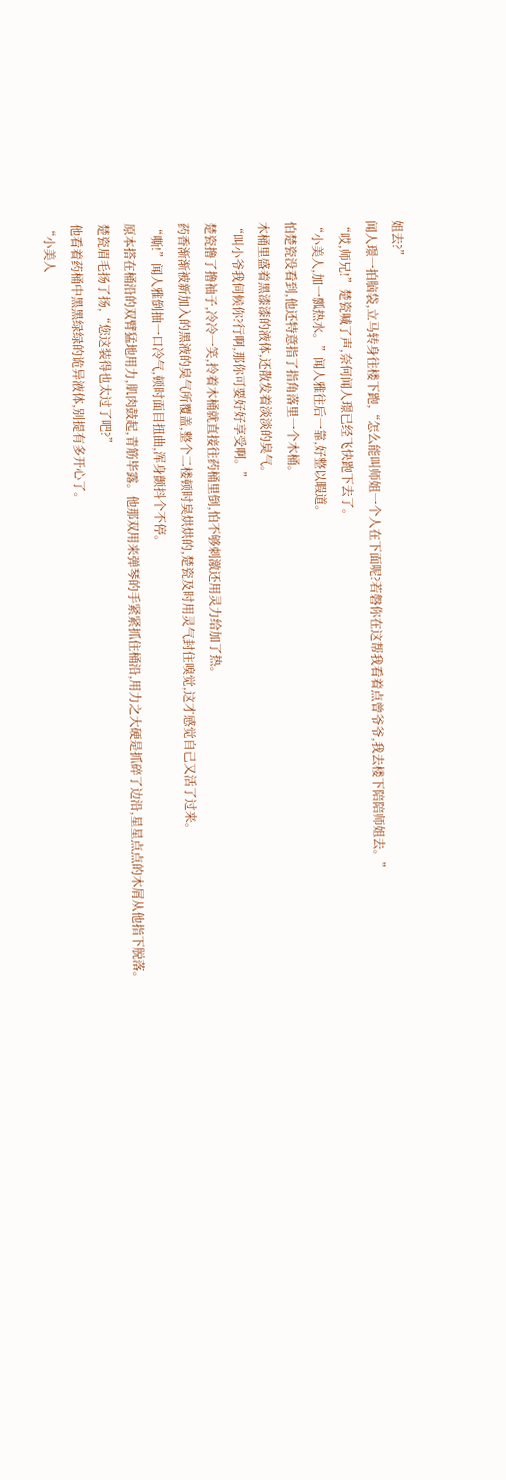姐去?”
闻人璟一拍脑袋,立马转身往楼下跑,“怎么能叫师姐一个人在下面呢?若磐你在这帮我看着点曾爷爷,我去楼下陪陪师姐去。”
“哎,师兄!”楚瓷喊了声,奈何闻人璟已经飞快跑下去了。
“小美人,加一瓢热水。”闻人雅往后一靠,好整以暇道。
怕楚瓷没看到,他还特意指了指角落里一个木桶。
木桶里盛着黑漆漆的液体,还散发着淡淡的臭气。
“叫小爷我伺候你?行啊,那你可要好好享受啊。”
楚瓷撸了撸袖子,冷冷一笑,拎着木桶就直接往药桶里倒,怕不够刺激还用灵力给加了热。
药香渐渐被新加入的黑液的臭气所覆盖,整个二楼顿时臭烘烘的,楚瓷及时用灵气封住嗅觉,这才感觉自己又活了过来。
“嘶!”闻人雅倒抽一口冷气,顿时面目扭曲,浑身颤抖个不停。
原本搭在桶沿的双臂猛地用力,肌肉鼓起,青筋毕露。他那双用来弹琴的手紧紧抓住桶沿,用力之大硬是抓碎了边沿,星星点点的木屑从他指下脱落。
楚瓷眉毛扬了扬,“您这装得也太过了吧?”
他看着药桶中黑黑绿绿的诡异液体,别提有多开心了。
“小美人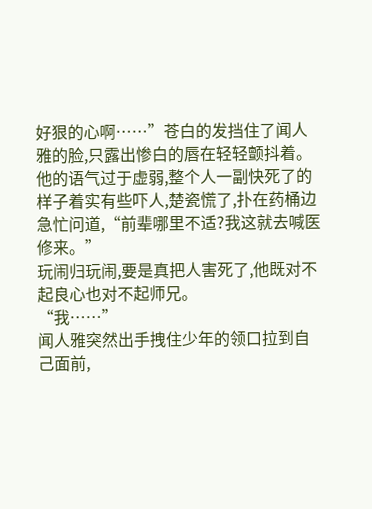好狠的心啊……”苍白的发挡住了闻人雅的脸,只露出惨白的唇在轻轻颤抖着。
他的语气过于虚弱,整个人一副快死了的样子着实有些吓人,楚瓷慌了,扑在药桶边急忙问道,“前辈哪里不适?我这就去喊医修来。”
玩闹归玩闹,要是真把人害死了,他既对不起良心也对不起师兄。
“我……”
闻人雅突然出手拽住少年的领口拉到自己面前,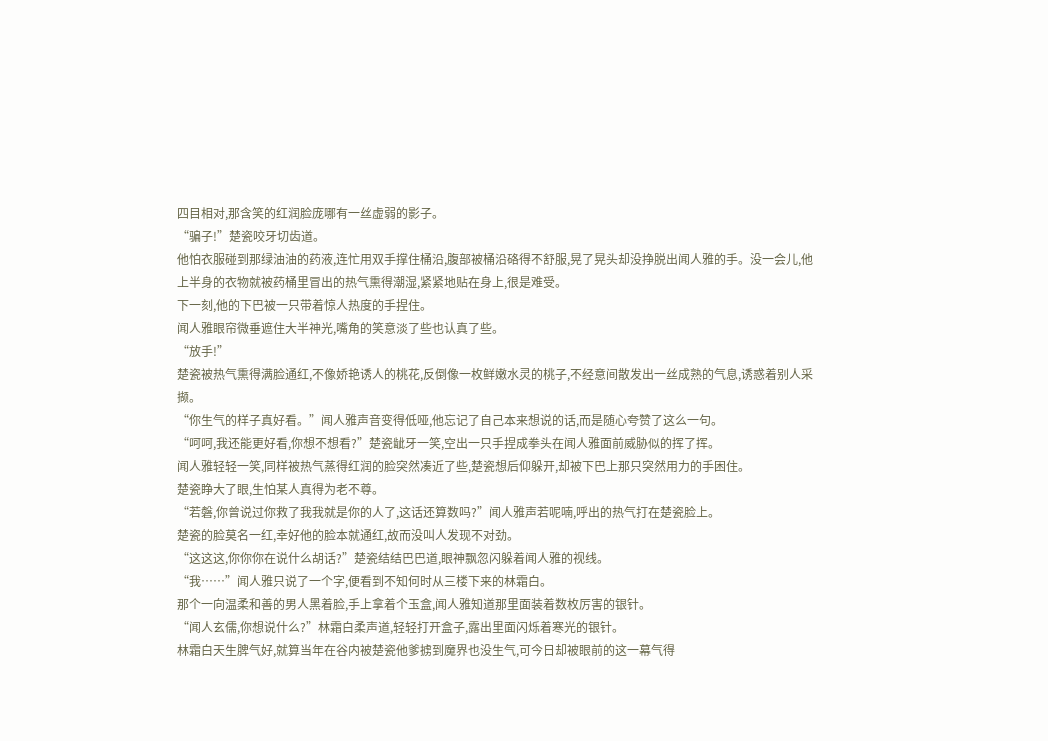四目相对,那含笑的红润脸庞哪有一丝虚弱的影子。
“骗子!”楚瓷咬牙切齿道。
他怕衣服碰到那绿油油的药液,连忙用双手撑住桶沿,腹部被桶沿硌得不舒服,晃了晃头却没挣脱出闻人雅的手。没一会儿,他上半身的衣物就被药桶里冒出的热气熏得潮湿,紧紧地贴在身上,很是难受。
下一刻,他的下巴被一只带着惊人热度的手捏住。
闻人雅眼帘微垂遮住大半神光,嘴角的笑意淡了些也认真了些。
“放手!”
楚瓷被热气熏得满脸通红,不像娇艳诱人的桃花,反倒像一枚鲜嫩水灵的桃子,不经意间散发出一丝成熟的气息,诱惑着别人采撷。
“你生气的样子真好看。”闻人雅声音变得低哑,他忘记了自己本来想说的话,而是随心夸赞了这么一句。
“呵呵,我还能更好看,你想不想看?”楚瓷龇牙一笑,空出一只手捏成拳头在闻人雅面前威胁似的挥了挥。
闻人雅轻轻一笑,同样被热气蒸得红润的脸突然凑近了些,楚瓷想后仰躲开,却被下巴上那只突然用力的手困住。
楚瓷睁大了眼,生怕某人真得为老不尊。
“若磐,你曾说过你救了我我就是你的人了,这话还算数吗?”闻人雅声若呢喃,呼出的热气打在楚瓷脸上。
楚瓷的脸莫名一红,幸好他的脸本就通红,故而没叫人发现不对劲。
“这这这,你你你在说什么胡话?”楚瓷结结巴巴道,眼神飘忽闪躲着闻人雅的视线。
“我……”闻人雅只说了一个字,便看到不知何时从三楼下来的林霜白。
那个一向温柔和善的男人黑着脸,手上拿着个玉盒,闻人雅知道那里面装着数枚厉害的银针。
“闻人玄儒,你想说什么?”林霜白柔声道,轻轻打开盒子,露出里面闪烁着寒光的银针。
林霜白天生脾气好,就算当年在谷内被楚瓷他爹掳到魔界也没生气,可今日却被眼前的这一幕气得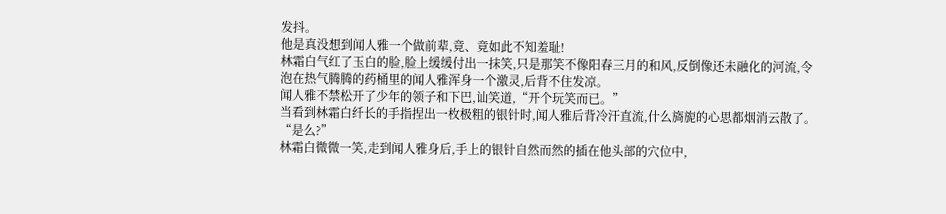发抖。
他是真没想到闻人雅一个做前辈,竟、竟如此不知羞耻!
林霜白气红了玉白的脸,脸上缓缓付出一抹笑,只是那笑不像阳春三月的和风,反倒像还未融化的河流,令泡在热气腾腾的药桶里的闻人雅浑身一个激灵,后背不住发凉。
闻人雅不禁松开了少年的领子和下巴,讪笑道,“开个玩笑而已。”
当看到林霜白纤长的手指捏出一枚极粗的银针时,闻人雅后背冷汗直流,什么旖旎的心思都烟消云散了。
“是么?”
林霜白微微一笑,走到闻人雅身后,手上的银针自然而然的插在他头部的穴位中,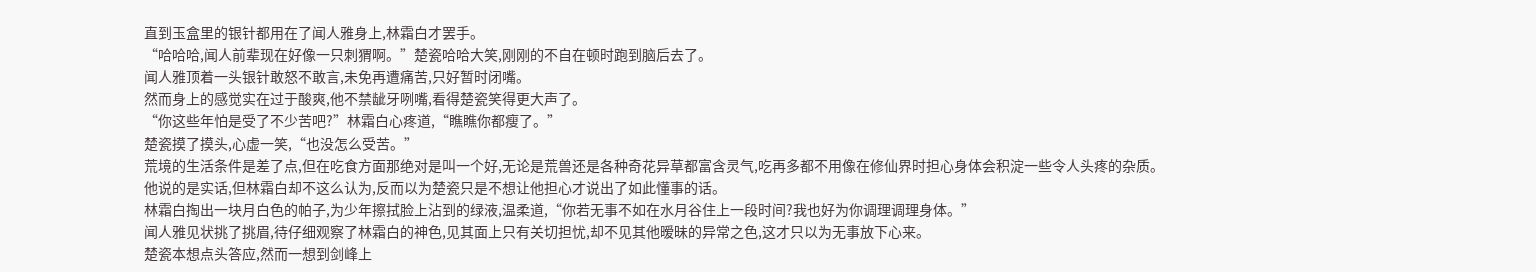直到玉盒里的银针都用在了闻人雅身上,林霜白才罢手。
“哈哈哈,闻人前辈现在好像一只刺猬啊。”楚瓷哈哈大笑,刚刚的不自在顿时跑到脑后去了。
闻人雅顶着一头银针敢怒不敢言,未免再遭痛苦,只好暂时闭嘴。
然而身上的感觉实在过于酸爽,他不禁龇牙咧嘴,看得楚瓷笑得更大声了。
“你这些年怕是受了不少苦吧?”林霜白心疼道,“瞧瞧你都瘦了。”
楚瓷摸了摸头,心虚一笑,“也没怎么受苦。”
荒境的生活条件是差了点,但在吃食方面那绝对是叫一个好,无论是荒兽还是各种奇花异草都富含灵气,吃再多都不用像在修仙界时担心身体会积淀一些令人头疼的杂质。
他说的是实话,但林霜白却不这么认为,反而以为楚瓷只是不想让他担心才说出了如此懂事的话。
林霜白掏出一块月白色的帕子,为少年擦拭脸上沾到的绿液,温柔道,“你若无事不如在水月谷住上一段时间?我也好为你调理调理身体。”
闻人雅见状挑了挑眉,待仔细观察了林霜白的神色,见其面上只有关切担忧,却不见其他暧昧的异常之色,这才只以为无事放下心来。
楚瓷本想点头答应,然而一想到剑峰上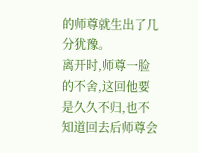的师尊就生出了几分犹豫。
离开时,师尊一脸的不舍,这回他要是久久不归,也不知道回去后师尊会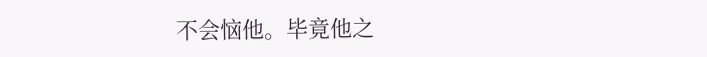不会恼他。毕竟他之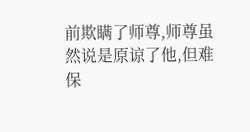前欺瞒了师尊,师尊虽然说是原谅了他,但难保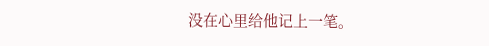没在心里给他记上一笔。